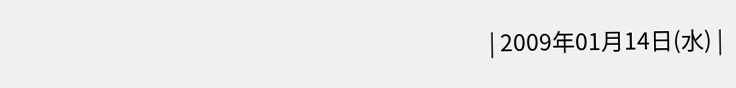| 2009年01月14日(水) |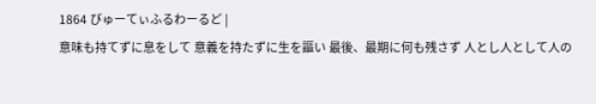1864 びゅーてぃふるわーるど |
意味も持てずに息をして 意義を持たずに生を謳い 最後、最期に何も残さず 人とし人として人の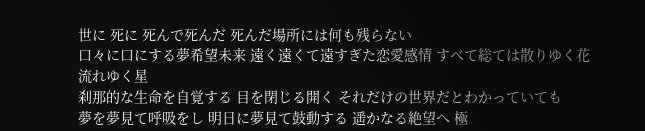世に 死に 死んで死んだ 死んだ場所には何も残らない
口々に口にする夢希望未来 遠く遠くて遠すぎた恋愛感情 すべて総ては散りゆく花流れゆく星
刹那的な生命を自覚する 目を閉じる開く それだけの世界だとわかっていても
夢を夢見て呼吸をし 明日に夢見て鼓動する 遥かなる絶望へ 極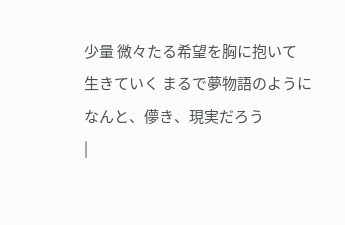少量 微々たる希望を胸に抱いて
生きていく まるで夢物語のように
なんと、儚き、現実だろう
|